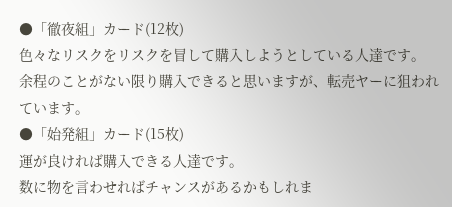●「徹夜組」カード(12枚)
色々なリスクをリスクを冒して購入しようとしている人達です。
余程のことがない限り購入できると思いますが、転売ヤーに狙われています。
●「始発組」カード(15枚)
運が良ければ購入できる人達です。
数に物を言わせればチャンスがあるかもしれま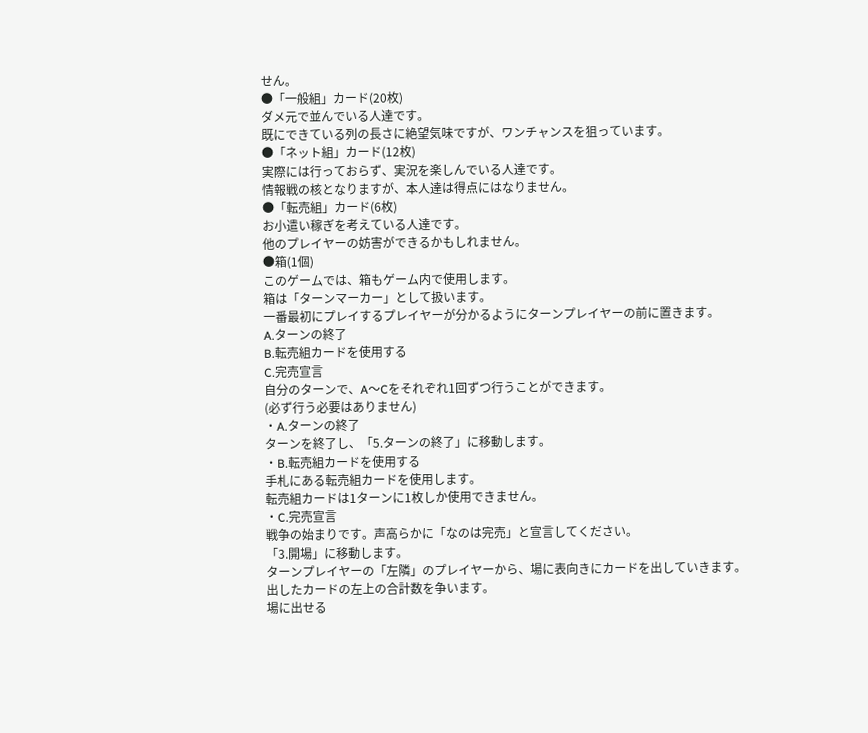せん。
●「一般組」カード(20枚)
ダメ元で並んでいる人達です。
既にできている列の長さに絶望気味ですが、ワンチャンスを狙っています。
●「ネット組」カード(12枚)
実際には行っておらず、実況を楽しんでいる人達です。
情報戦の核となりますが、本人達は得点にはなりません。
●「転売組」カード(6枚)
お小遣い稼ぎを考えている人達です。
他のプレイヤーの妨害ができるかもしれません。
●箱(1個)
このゲームでは、箱もゲーム内で使用します。
箱は「ターンマーカー」として扱います。
一番最初にプレイするプレイヤーが分かるようにターンプレイヤーの前に置きます。
A.ターンの終了
B.転売組カードを使用する
C.完売宣言
自分のターンで、A〜Cをそれぞれ1回ずつ行うことができます。
(必ず行う必要はありません)
・A.ターンの終了
ターンを終了し、「5.ターンの終了」に移動します。
・B.転売組カードを使用する
手札にある転売組カードを使用します。
転売組カードは1ターンに1枚しか使用できません。
・C.完売宣言
戦争の始まりです。声高らかに「なのは完売」と宣言してください。
「3.開場」に移動します。
ターンプレイヤーの「左隣」のプレイヤーから、場に表向きにカードを出していきます。
出したカードの左上の合計数を争います。
場に出せる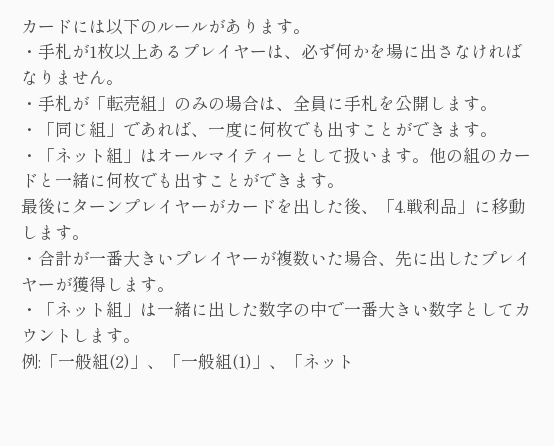カードには以下のルールがあります。
・手札が1枚以上あるプレイヤーは、必ず何かを場に出さなければなりません。
・手札が「転売組」のみの場合は、全員に手札を公開します。
・「同じ組」であれば、一度に何枚でも出すことができます。
・「ネット組」はオールマイティーとして扱います。他の組のカードと一緒に何枚でも出すことができます。
最後にターンプレイヤーがカードを出した後、「4.戦利品」に移動します。
・合計が一番大きいプレイヤーが複数いた場合、先に出したプレイヤーが獲得します。
・「ネット組」は一緒に出した数字の中で一番大きい数字としてカウントします。
例:「一般組(2)」、「一般組(1)」、「ネット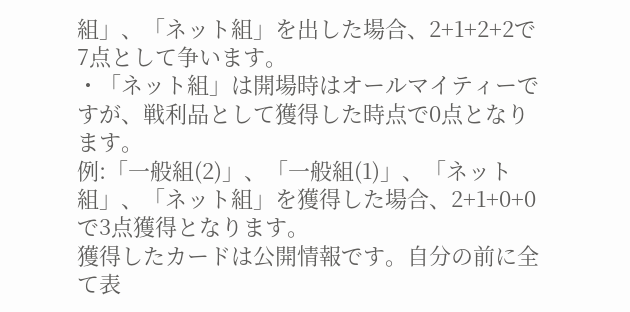組」、「ネット組」を出した場合、2+1+2+2で7点として争います。
・「ネット組」は開場時はオールマイティーですが、戦利品として獲得した時点で0点となります。
例:「一般組(2)」、「一般組(1)」、「ネット組」、「ネット組」を獲得した場合、2+1+0+0で3点獲得となります。
獲得したカードは公開情報です。自分の前に全て表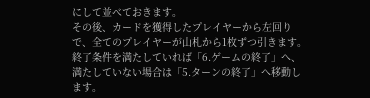にして並べておきます。
その後、カードを獲得したプレイヤーから左回りで、全てのプレイヤーが山札から1枚ずつ引きます。
終了条件を満たしていれば「6.ゲームの終了」へ、満たしていない場合は「5.ターンの終了」へ移動します。